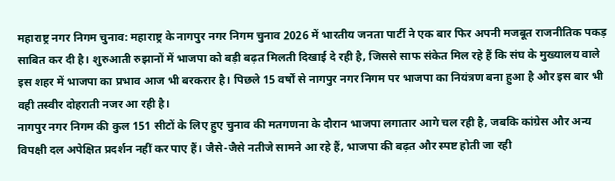महाराष्ट्र नगर निगम चुनाव: महाराष्ट्र के नागपुर नगर निगम चुनाव 2026 में भारतीय जनता पार्टी ने एक बार फिर अपनी मजबूत राजनीतिक पकड़ साबित कर दी है। शुरुआती रुझानों में भाजपा को बड़ी बढ़त मिलती दिखाई दे रही है, जिससे साफ संकेत मिल रहे हैं कि संघ के मुख्यालय वाले इस शहर में भाजपा का प्रभाव आज भी बरकरार है। पिछले 15 वर्षों से नागपुर नगर निगम पर भाजपा का नियंत्रण बना हुआ है और इस बार भी वही तस्वीर दोहराती नजर आ रही है।
नागपुर नगर निगम की कुल 151 सीटों के लिए हुए चुनाव की मतगणना के दौरान भाजपा लगातार आगे चल रही है, जबकि कांग्रेस और अन्य विपक्षी दल अपेक्षित प्रदर्शन नहीं कर पाए हैं। जैसे-जैसे नतीजे सामने आ रहे हैं, भाजपा की बढ़त और स्पष्ट होती जा रही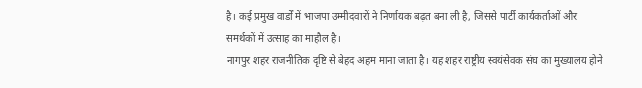है। कई प्रमुख वार्डों में भाजपा उम्मीदवारों ने निर्णायक बढ़त बना ली है, जिससे पार्टी कार्यकर्ताओं और समर्थकों में उत्साह का माहौल है।
नागपुर शहर राजनीतिक दृष्टि से बेहद अहम माना जाता है। यह शहर राष्ट्रीय स्वयंसेवक संघ का मुख्यालय होने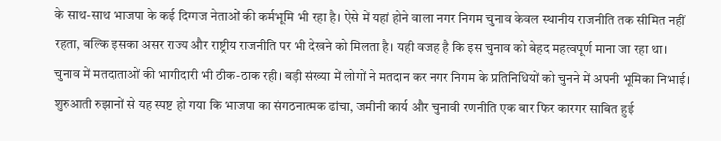के साथ-साथ भाजपा के कई दिग्गज नेताओं की कर्मभूमि भी रहा है। ऐसे में यहां होने वाला नगर निगम चुनाव केवल स्थानीय राजनीति तक सीमित नहीं रहता, बल्कि इसका असर राज्य और राष्ट्रीय राजनीति पर भी देखने को मिलता है। यही वजह है कि इस चुनाव को बेहद महत्वपूर्ण माना जा रहा था।
चुनाव में मतदाताओं की भागीदारी भी ठीक-ठाक रही। बड़ी संख्या में लोगों ने मतदान कर नगर निगम के प्रतिनिधियों को चुनने में अपनी भूमिका निभाई। शुरुआती रुझानों से यह स्पष्ट हो गया कि भाजपा का संगठनात्मक ढांचा, जमीनी कार्य और चुनावी रणनीति एक बार फिर कारगर साबित हुई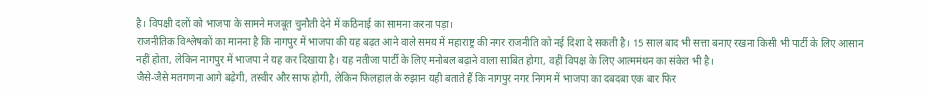है। विपक्षी दलों को भाजपा के सामने मजबूत चुनौती देने में कठिनाई का सामना करना पड़ा।
राजनीतिक विश्लेषकों का मानना है कि नागपुर में भाजपा की यह बढ़त आने वाले समय में महाराष्ट्र की नगर राजनीति को नई दिशा दे सकती है। 15 साल बाद भी सत्ता बनाए रखना किसी भी पार्टी के लिए आसान नहीं होता, लेकिन नागपुर में भाजपा ने यह कर दिखाया है। यह नतीजा पार्टी के लिए मनोबल बढ़ाने वाला साबित होगा, वहीं विपक्ष के लिए आत्ममंथन का संकेत भी है।
जैसे-जैसे मतगणना आगे बढ़ेगी, तस्वीर और साफ होगी, लेकिन फिलहाल के रुझान यही बताते हैं कि नागपुर नगर निगम में भाजपा का दबदबा एक बार फिर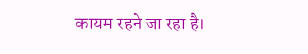कायम रहने जा रहा है।